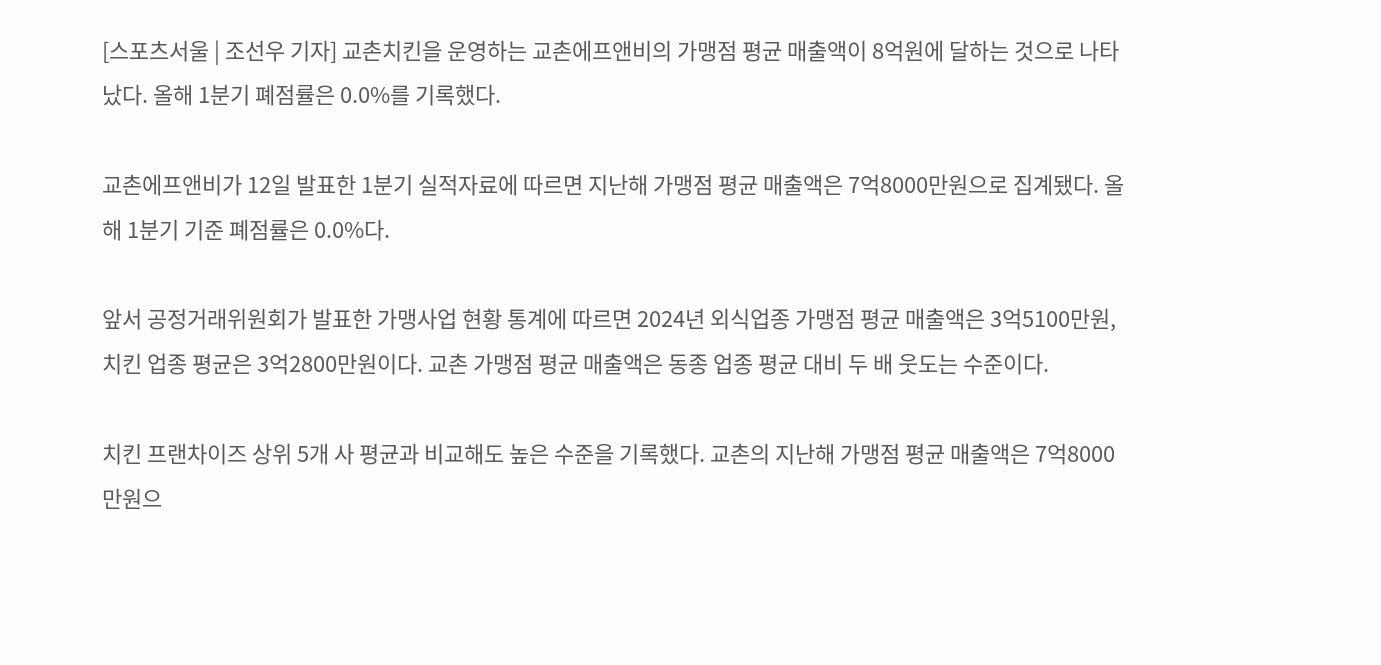[스포츠서울 | 조선우 기자] 교촌치킨을 운영하는 교촌에프앤비의 가맹점 평균 매출액이 8억원에 달하는 것으로 나타났다. 올해 1분기 폐점률은 0.0%를 기록했다.

교촌에프앤비가 12일 발표한 1분기 실적자료에 따르면 지난해 가맹점 평균 매출액은 7억8000만원으로 집계됐다. 올해 1분기 기준 폐점률은 0.0%다.

앞서 공정거래위원회가 발표한 가맹사업 현황 통계에 따르면 2024년 외식업종 가맹점 평균 매출액은 3억5100만원, 치킨 업종 평균은 3억2800만원이다. 교촌 가맹점 평균 매출액은 동종 업종 평균 대비 두 배 웃도는 수준이다.

치킨 프랜차이즈 상위 5개 사 평균과 비교해도 높은 수준을 기록했다. 교촌의 지난해 가맹점 평균 매출액은 7억8000만원으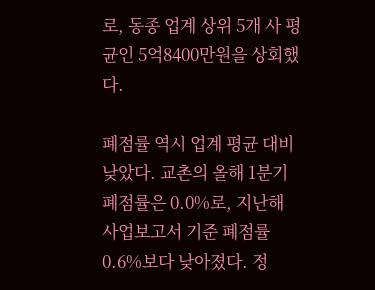로, 동종 업계 상위 5개 사 평균인 5억8400만원을 상회했다.

폐점률 역시 업계 평균 대비 낮았다. 교촌의 올해 1분기 폐점률은 0.0%로, 지난해 사업보고서 기준 폐점률 0.6%보다 낮아졌다. 정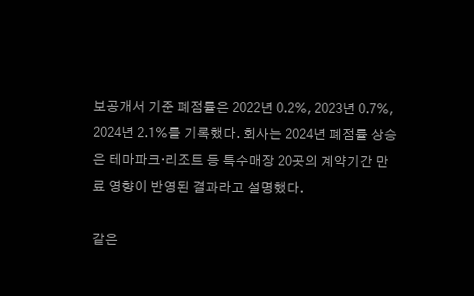보공개서 기준 폐점률은 2022년 0.2%, 2023년 0.7%, 2024년 2.1%를 기록했다. 회사는 2024년 폐점률 상승은 테마파크·리조트 등 특수매장 20곳의 계약기간 만료 영향이 반영된 결과라고 설명했다.

같은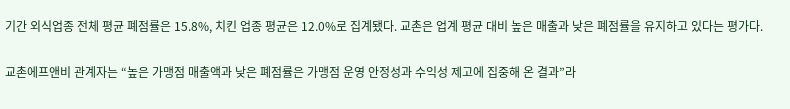기간 외식업종 전체 평균 폐점률은 15.8%, 치킨 업종 평균은 12.0%로 집계됐다. 교촌은 업계 평균 대비 높은 매출과 낮은 폐점률을 유지하고 있다는 평가다.

교촌에프앤비 관계자는 “높은 가맹점 매출액과 낮은 폐점률은 가맹점 운영 안정성과 수익성 제고에 집중해 온 결과”라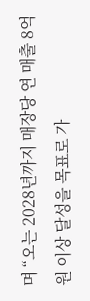며 “오는 2028년까지 매장당 연 매출 8억원 이상 달성을 목표로 가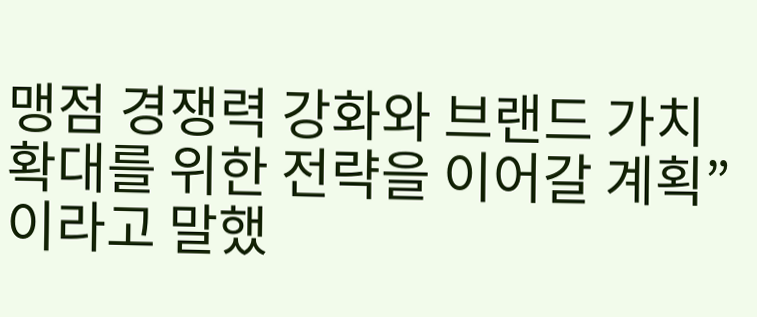맹점 경쟁력 강화와 브랜드 가치 확대를 위한 전략을 이어갈 계획”이라고 말했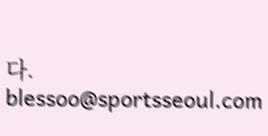다. blessoo@sportsseoul.com